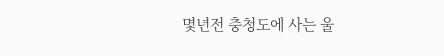몇년전 충청도에 사는 울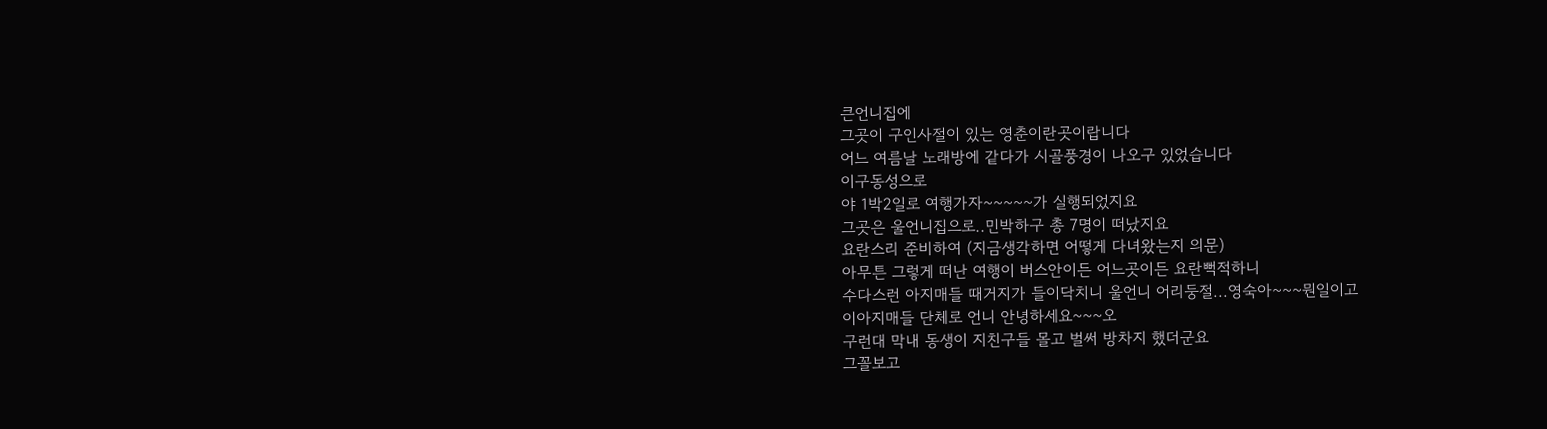큰언니집에
그곳이 구인사절이 있는 영춘이란곳이랍니다
어느 여름날 노래방에 같다가 시골풍경이 나오구 있었습니다
이구동성으로
야 1박2일로 여행가자~~~~~가 실행되었지요
그곳은 울언니집으로..민박하구 총 7명이 떠났지요
요란스리 준비하여 (지금생각하면 어떻게 다녀왔는지 의문)
아무튼 그렇게 떠난 여행이 버스안이든 어느곳이든 요란뻑적하니
수다스런 아지매들 때거지가 들이닥치니 울언니 어리둥절...영숙아~~~뭔일이고
이아지매들 단체로 언니 안녕하세요~~~오
구런대 막내 동생이 지친구들 몰고 벌써 방차지 했더군요
그꼴보고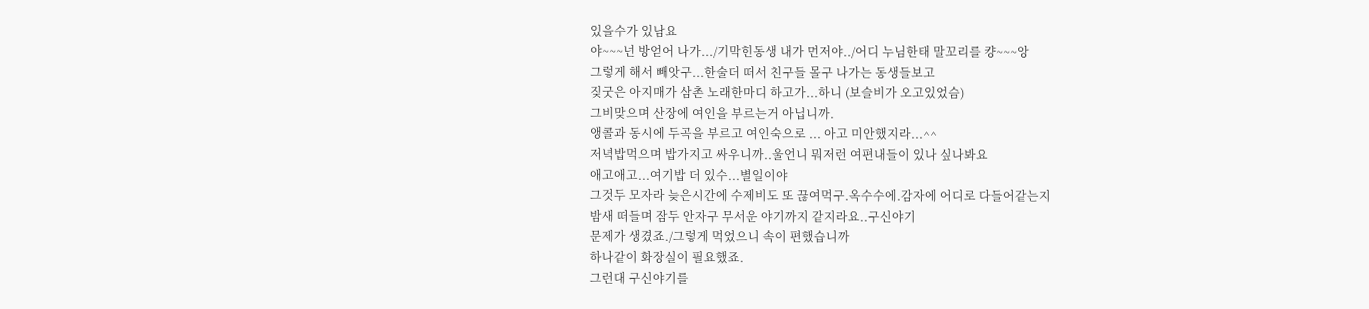있을수가 있남요
야~~~넌 방얻어 나가.../기막힌동생 내가 먼저야../어디 누님한태 말꼬리를 컁~~~앙
그렇게 해서 빼앗구...한술더 떠서 친구들 몰구 나가는 동생들보고
짖굿은 아지매가 삼촌 노래한마디 하고가...하니 (보슬비가 오고있었슴)
그비맞으며 산장에 여인을 부르는거 아닙니까.
앵콜과 동시에 두곡을 부르고 여인숙으로 ... 아고 미안했지라...^^
저녁밥먹으며 밥가지고 싸우니까..울언니 뭐저런 여편내들이 있나 싶나봐요
애고애고...여기밥 더 있수...별일이야
그것두 모자라 늦은시간에 수제비도 또 끊여먹구.옥수수에.감자에 어디로 다들어같는지
밤새 떠들며 잠두 안자구 무서운 야기까지 같지라요..구신야기
문제가 생겼죠./그렇게 먹었으니 속이 편했습니까
하나같이 화장실이 필요했죠.
그런대 구신야기를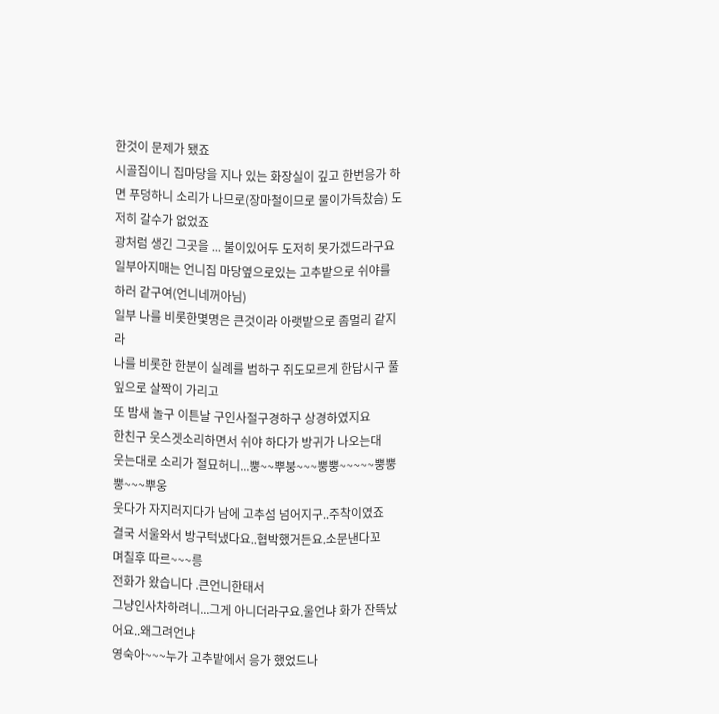한것이 문제가 됐죠
시골집이니 집마당을 지나 있는 화장실이 깊고 한번응가 하면 푸덩하니 소리가 나므로(장마철이므로 물이가득찼슴) 도저히 갈수가 없었죠
광처럼 생긴 그곳을 ... 불이있어두 도저히 못가겠드라구요
일부아지매는 언니집 마당옆으로있는 고추밭으로 쉬야를 하러 같구여(언니네꺼아님)
일부 나를 비롯한몇명은 큰것이라 아랫밭으로 좀멀리 같지라
나를 비롯한 한분이 실례를 범하구 쥐도모르게 한답시구 풀잎으로 살짝이 가리고
또 밤새 놀구 이튼날 구인사절구경하구 상경하였지요
한친구 웃스겟소리하면서 쉬야 하다가 방귀가 나오는대
웃는대로 소리가 절묘허니...뿡~~뿌붕~~~뿡뿡~~~~~뿡뿡뿡~~~뿌웅
웃다가 자지러지다가 남에 고추섬 넘어지구..주착이였죠
결국 서울와서 방구턱냈다요..협박했거든요.소문낸다꼬
며칠후 따르~~~릉
전화가 왔습니다 .큰언니한태서
그냥인사차하려니...그게 아니더라구요.울언냐 화가 잔뜩났어요..왜그려언냐
영숙아~~~누가 고추밭에서 응가 했었드나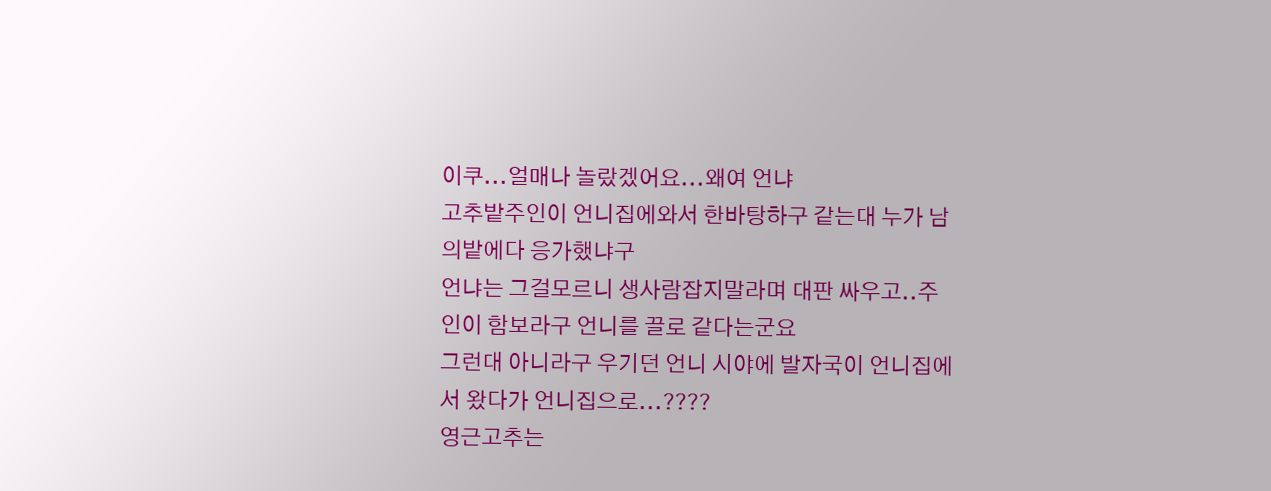이쿠...얼매나 놀랐겠어요...왜여 언냐
고추밭주인이 언니집에와서 한바탕하구 같는대 누가 남의밭에다 응가했냐구
언냐는 그걸모르니 생사람잡지말라며 대판 싸우고..주인이 함보라구 언니를 끌로 같다는군요
그런대 아니라구 우기던 언니 시야에 발자국이 언니집에서 왔다가 언니집으로...????
영근고추는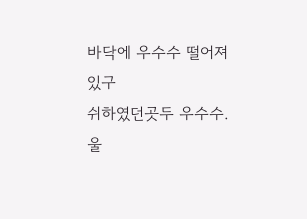바닥에 우수수 떨어져 있구
쉬하였던곳두 우수수.울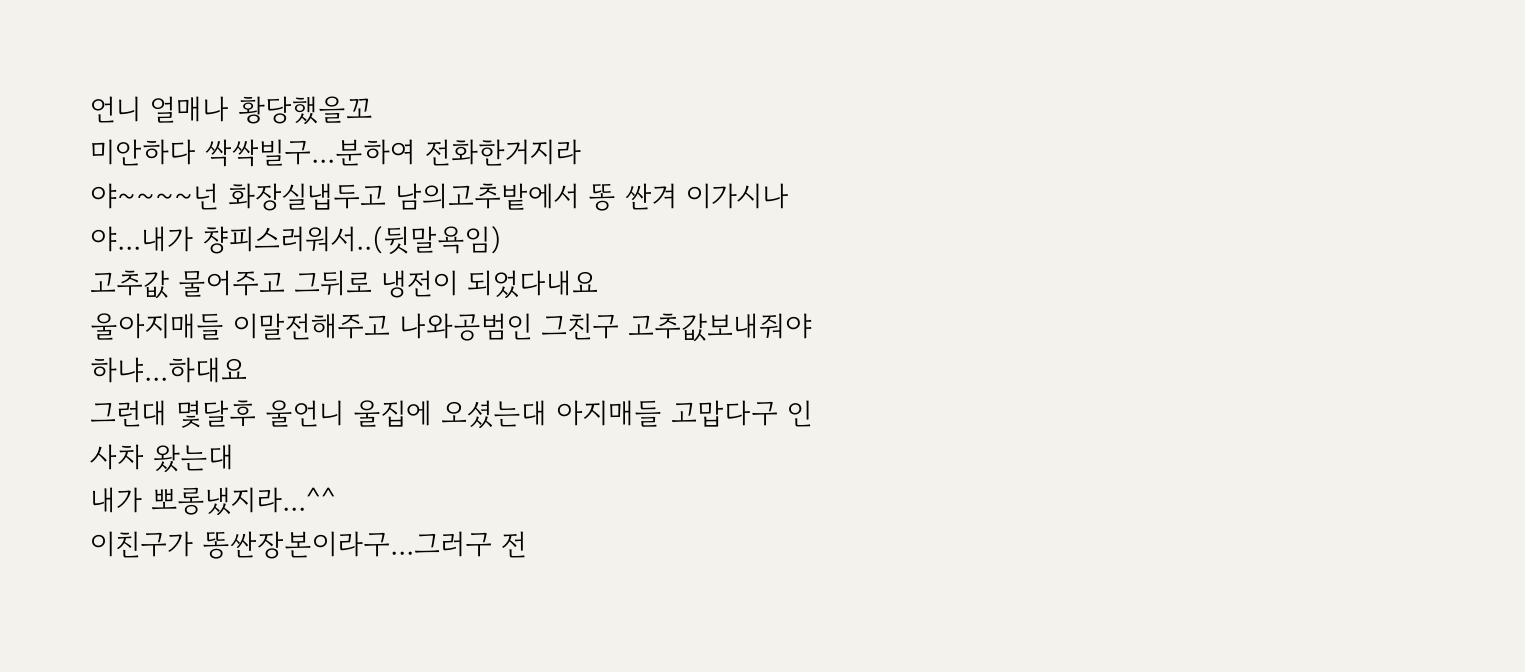언니 얼매나 황당했을꼬
미안하다 싹싹빌구...분하여 전화한거지라
야~~~~넌 화장실냅두고 남의고추밭에서 똥 싼겨 이가시나야...내가 챵피스러워서..(뒷말욕임)
고추값 물어주고 그뒤로 냉전이 되었다내요
울아지매들 이말전해주고 나와공범인 그친구 고추값보내줘야 하냐...하대요
그런대 몇달후 울언니 울집에 오셨는대 아지매들 고맙다구 인사차 왔는대
내가 뽀롱냈지라...^^
이친구가 똥싼장본이라구...그러구 전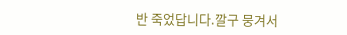반 죽었답니다.깔구 뭉겨서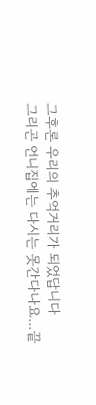그후론 우리의 추억거리가 되었답니다
그리곤 언니집에는 다시는 못간다나요...끝